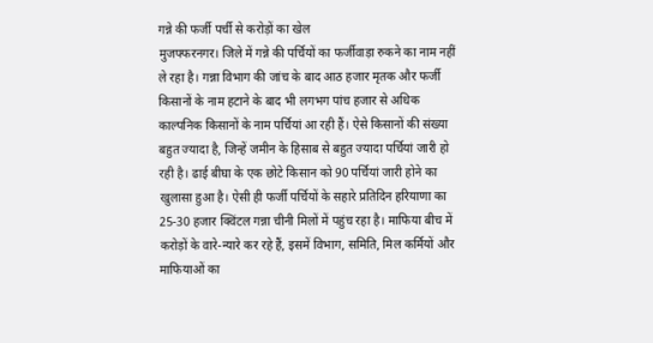गन्ने की फर्जी पर्ची से करोड़ों का खेल
मुजफ्फरनगर। जिले में गन्ने की पर्चियों का फर्जीवाड़ा रुकने का नाम नहीं ले रहा है। गन्ना विभाग की जांच के बाद आठ हजार मृतक और फर्जी किसानों के नाम हटाने के बाद भी लगभग पांच हजार से अधिक काल्पनिक किसानों के नाम पर्चियां आ रही हैं। ऐसे किसानों की संख्या बहुत ज्यादा है, जिन्हें जमीन के हिसाब से बहुत ज्यादा पर्चियां जारी हो रही है। ढाई बीघा के एक छोटे किसान को 90 पर्चियां जारी होने का खुलासा हुआ है। ऐसी ही फर्जी पर्चियों के सहारे प्रतिदिन हरियाणा का 25-30 हजार क्विंटल गन्ना चीनी मिलों में पहुंच रहा है। माफिया बीच में करोड़ों के वारे-न्यारे कर रहे हैं, इसमें विभाग, समिति, मिल कर्मियों और माफियाओं का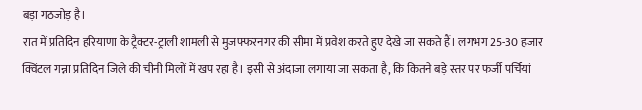बड़ा गठजोड़ है।
रात में प्रतिदिन हरियाणा के ट्रैक्टर-ट्राली शामली से मुजफ्फरनगर की सीमा में प्रवेश करते हुए देखे जा सकते हैं। लगभग 25-30 हजार क्विंटल गन्ना प्रतिदिन जिले की चीनी मिलों में खप रहा है। इसी से अंदाजा लगाया जा सकता है, कि कितने बड़े स्तर पर फर्जी पर्चियां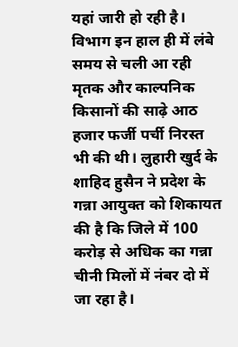यहां जारी हो रही है। विभाग इन हाल ही में लंबे समय से चली आ रही मृतक और काल्पनिक किसानों की साढ़े आठ हजार फर्जी पर्ची निरस्त भी की थी। लुहारी खुर्द के शाहिद हुसैन ने प्रदेश के गन्ना आयुक्त को शिकायत की है कि जिले में 100 करोड़ से अधिक का गन्ना चीनी मिलों में नंबर दो में जा रहा है।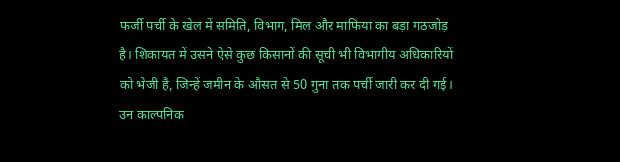फर्जी पर्ची के खेल में समिति, विभाग, मिल और माफिया का बड़ा गठजोड़ है। शिकायत में उसने ऐसे कुछ किसानों की सूची भी विभागीय अधिकारियों को भेजी है, जिन्हें जमीन के औसत से 50 गुना तक पर्ची जारी कर दी गई। उन काल्पनिक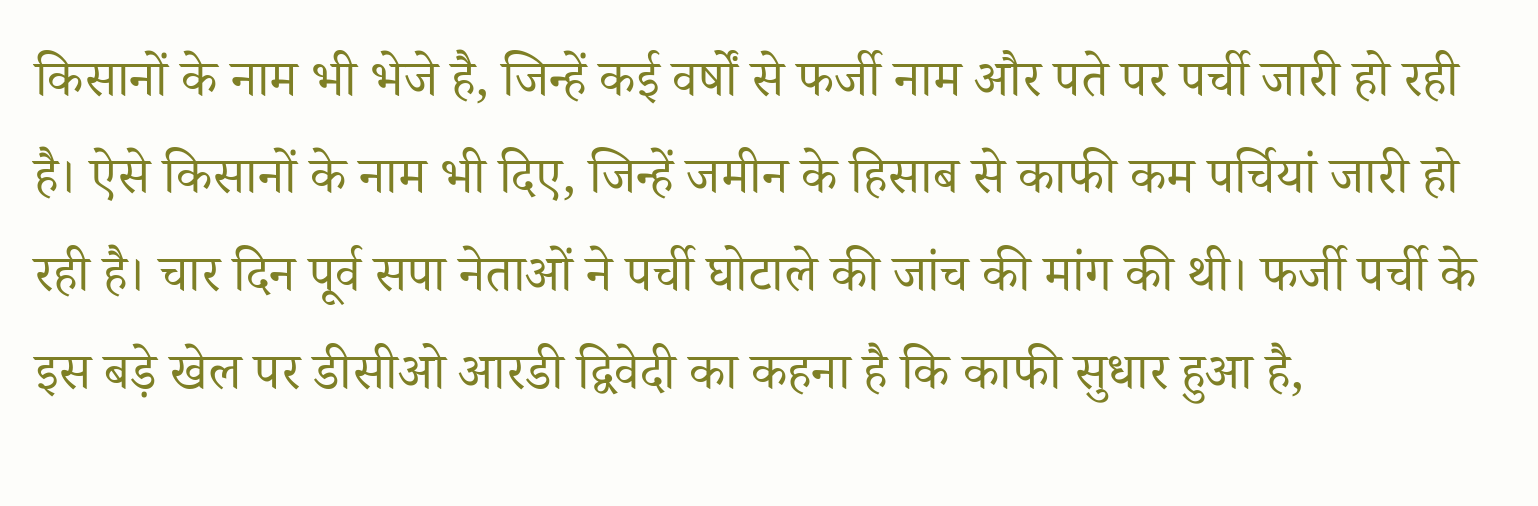किसानों के नाम भी भेजे है, जिन्हें कई वर्षों से फर्जी नाम और पते पर पर्ची जारी हो रही है। ऐसे किसानों के नाम भी दिए, जिन्हें जमीन के हिसाब से काफी कम पर्चियां जारी हो रही है। चार दिन पूर्व सपा नेताओं ने पर्ची घोटाले की जांच की मांग की थी। फर्जी पर्ची के इस बड़े खेल पर डीसीओ आरडी द्विवेदी का कहना है कि काफी सुधार हुआ है,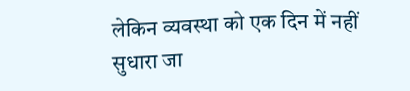लेकिन व्यवस्था को एक दिन में नहीं सुधारा जा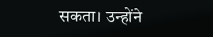सकता। उन्होंने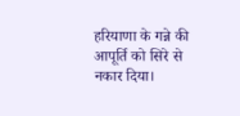हरियाणा के गन्ने की आपूर्ति को सिरे से नकार दिया।